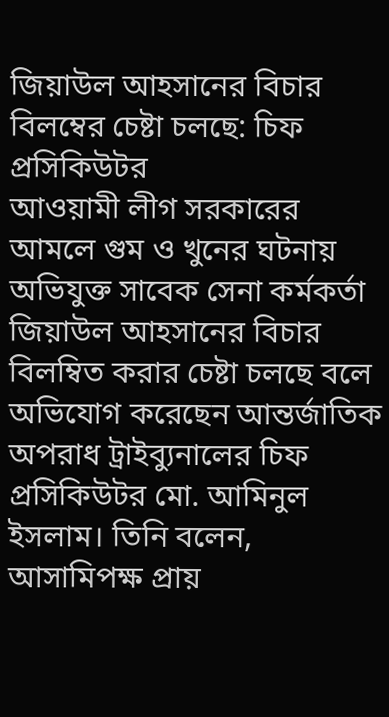জিয়াউল আহসানের বিচার বিলম্বের চেষ্টা চলছে: চিফ প্রসিকিউটর
আওয়ামী লীগ সরকারের আমলে গুম ও খুনের ঘটনায় অভিযুক্ত সাবেক সেনা কর্মকর্তা জিয়াউল আহসানের বিচার বিলম্বিত করার চেষ্টা চলছে বলে অভিযোগ করেছেন আন্তর্জাতিক অপরাধ ট্রাইব্যুনালের চিফ প্রসিকিউটর মো. আমিনুল ইসলাম। তিনি বলেন, আসামিপক্ষ প্রায়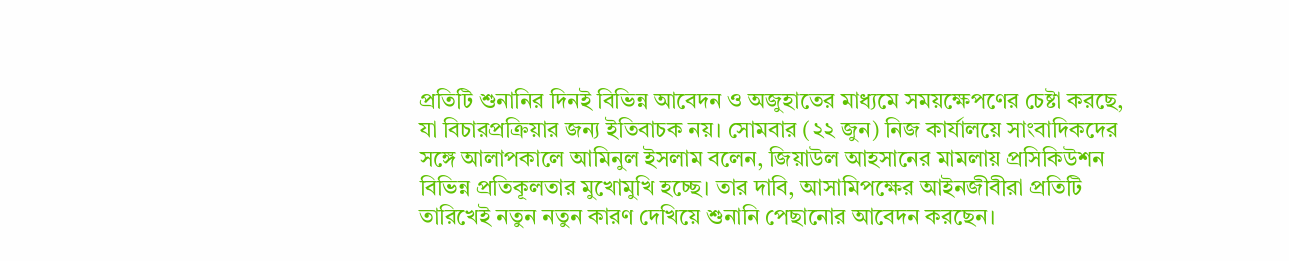প্রতিটি শুনানির দিনই বিভিন্ন আবেদন ও অজুহাতের মাধ্যমে সময়ক্ষেপণের চেষ্টা করছে, যা বিচারপ্রক্রিয়ার জন্য ইতিবাচক নয়। সোমবার (২২ জুন) নিজ কার্যালয়ে সাংবাদিকদের সঙ্গে আলাপকালে আমিনুল ইসলাম বলেন, জিয়াউল আহসানের মামলায় প্রসিকিউশন বিভিন্ন প্রতিকূলতার মুখোমুখি হচ্ছে। তার দাবি, আসামিপক্ষের আইনজীবীরা প্রতিটি তারিখেই নতুন নতুন কারণ দেখিয়ে শুনানি পেছানোর আবেদন করছেন।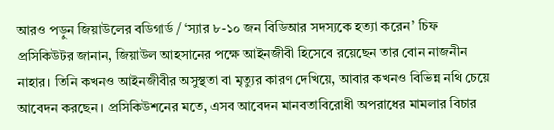আরও পড়ুন জিয়াউলের বডিগার্ড / ‘স্যার ৮-১০ জন বিডিআর সদস্যকে হত্যা করেন’ চিফ প্রসিকিউটর জানান, জিয়াউল আহসানের পক্ষে আইনজীবী হিসেবে রয়েছেন তার বোন নাজনীন নাহার। তিনি কখনও আইনজীবীর অসুস্থতা বা মৃত্যুর কারণ দেখিয়ে, আবার কখনও বিভিন্ন নথি চেয়ে আবেদন করছেন। প্রসিকিউশনের মতে, এসব আবেদন মানবতাবিরোধী অপরাধের মামলার বিচার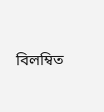বিলম্বিত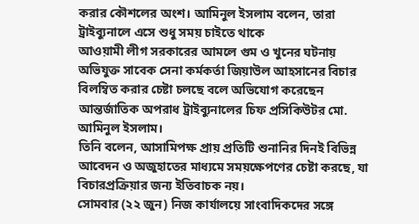করার কৌশলের অংশ। আমিনুল ইসলাম বলেন, তারা ট্রাইব্যুনালে এসে শুধু সময় চাইতে থাকে
আওয়ামী লীগ সরকারের আমলে গুম ও খুনের ঘটনায় অভিযুক্ত সাবেক সেনা কর্মকর্তা জিয়াউল আহসানের বিচার বিলম্বিত করার চেষ্টা চলছে বলে অভিযোগ করেছেন আন্তর্জাতিক অপরাধ ট্রাইব্যুনালের চিফ প্রসিকিউটর মো. আমিনুল ইসলাম।
তিনি বলেন, আসামিপক্ষ প্রায় প্রতিটি শুনানির দিনই বিভিন্ন আবেদন ও অজুহাতের মাধ্যমে সময়ক্ষেপণের চেষ্টা করছে, যা বিচারপ্রক্রিয়ার জন্য ইতিবাচক নয়।
সোমবার (২২ জুন) নিজ কার্যালয়ে সাংবাদিকদের সঙ্গে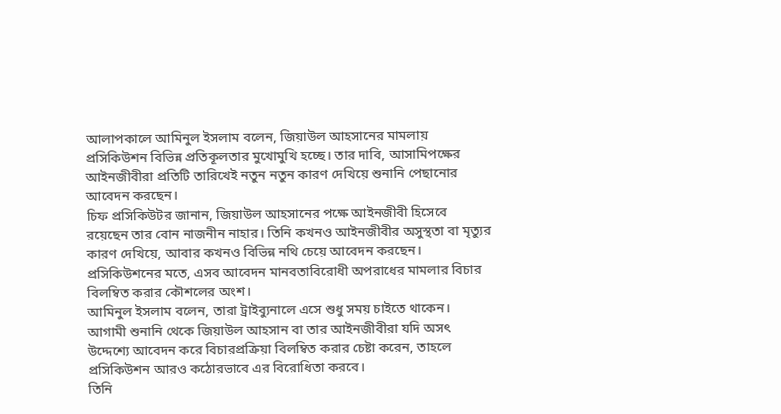আলাপকালে আমিনুল ইসলাম বলেন, জিয়াউল আহসানের মামলায় প্রসিকিউশন বিভিন্ন প্রতিকূলতার মুখোমুখি হচ্ছে। তার দাবি, আসামিপক্ষের আইনজীবীরা প্রতিটি তারিখেই নতুন নতুন কারণ দেখিয়ে শুনানি পেছানোর আবেদন করছেন।
চিফ প্রসিকিউটর জানান, জিয়াউল আহসানের পক্ষে আইনজীবী হিসেবে রয়েছেন তার বোন নাজনীন নাহার। তিনি কখনও আইনজীবীর অসুস্থতা বা মৃত্যুর কারণ দেখিয়ে, আবার কখনও বিভিন্ন নথি চেয়ে আবেদন করছেন। প্রসিকিউশনের মতে, এসব আবেদন মানবতাবিরোধী অপরাধের মামলার বিচার বিলম্বিত করার কৌশলের অংশ।
আমিনুল ইসলাম বলেন, তারা ট্রাইব্যুনালে এসে শুধু সময় চাইতে থাকেন। আগামী শুনানি থেকে জিয়াউল আহসান বা তার আইনজীবীরা যদি অসৎ উদ্দেশ্যে আবেদন করে বিচারপ্রক্রিয়া বিলম্বিত করার চেষ্টা করেন, তাহলে প্রসিকিউশন আরও কঠোরভাবে এর বিরোধিতা করবে।
তিনি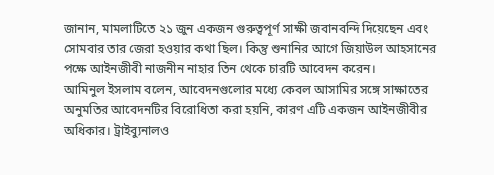জানান, মামলাটিতে ২১ জুন একজন গুরুত্বপূর্ণ সাক্ষী জবানবন্দি দিয়েছেন এবং সোমবার তার জেরা হওয়ার কথা ছিল। কিন্তু শুনানির আগে জিয়াউল আহসানের পক্ষে আইনজীবী নাজনীন নাহার তিন থেকে চারটি আবেদন করেন।
আমিনুল ইসলাম বলেন, আবেদনগুলোর মধ্যে কেবল আসামির সঙ্গে সাক্ষাতের অনুমতির আবেদনটির বিরোধিতা করা হয়নি, কারণ এটি একজন আইনজীবীর অধিকার। ট্রাইব্যুনালও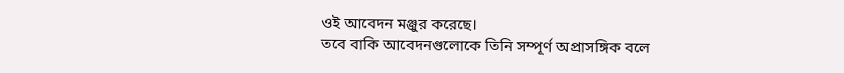ওই আবেদন মঞ্জুর করেছে।
তবে বাকি আবেদনগুলোকে তিনি সম্পূর্ণ অপ্রাসঙ্গিক বলে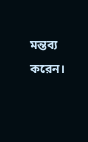মন্তব্য করেন।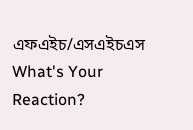এফএইচ/এসএইচএস
What's Your Reaction?